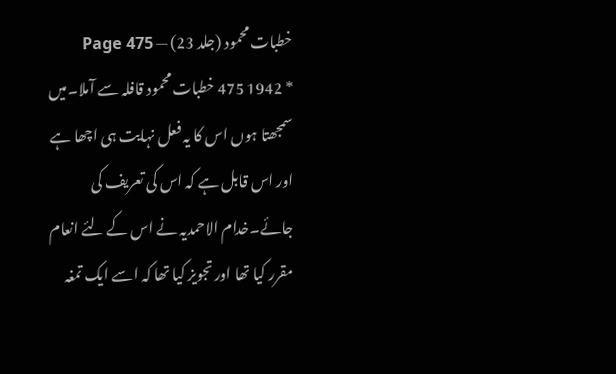خطبات محمود (جلد 23) — Page 475
* 1942 475 خطبات محمود قافلہ سے آملا۔میں سمجھتا ہوں اس کا یہ فعل نہایت ہی اچھا ہے اور اس قابل ہے کہ اس کی تعریف کی جائے۔خدام الاحمدیہ نے اس کے لئے انعام مقرر کیا تھا اور تجویز کیا تھا کہ اسے ایک تمغہ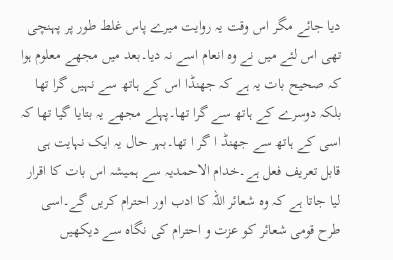دیا جائے مگر اس وقت یہ روایت میرے پاس غلط طور پر پہنچی تھی اس لئے میں نے وہ انعام اسے نہ دیا۔بعد میں مجھے معلوم ہوا کہ صحیح بات یہ ہے کہ جھنڈا اس کے ہاتھ سے نہیں گرا تھا بلکہ دوسرے کے ہاتھ سے گرا تھا۔پہلے مجھے یہ بتایا گیا تھا کہ اسی کے ہاتھ سے جھنڈ ا گر ا تھا۔بہر حال یہ ایک نہایت ہی قابل تعریف فعل ہے۔خدام الاحمدیہ سے ہمیشہ اس بات کا اقرار لیا جاتا ہے کہ وہ شعائر اللہ کا ادب اور احترام کریں گے۔اسی طرح قومی شعائر کو عزت و احترام کی نگاہ سے دیکھیں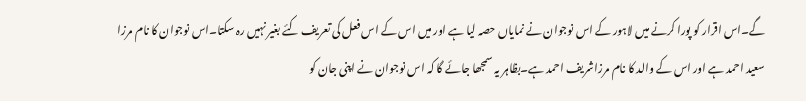گے۔اس اقرار کو پورا کرنے میں لاہور کے اس نوجوان نے نمایاں حصہ لیا ہے اور میں اس کے اس فعل کی تعریف کئے بغیر نہیں رہ سکتا۔اس نوجوان کا نام مرزا سعید احمد ہے اور اس کے والد کا نام مرزاشریف احمد ہے۔بظاہر یہ سمجھا جائے گا کہ اس نوجوان نے اپنی جان کو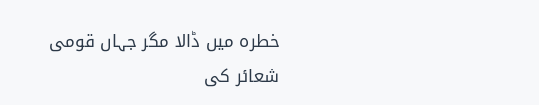خطرہ میں ڈالا مگر جہاں قومی شعائر کی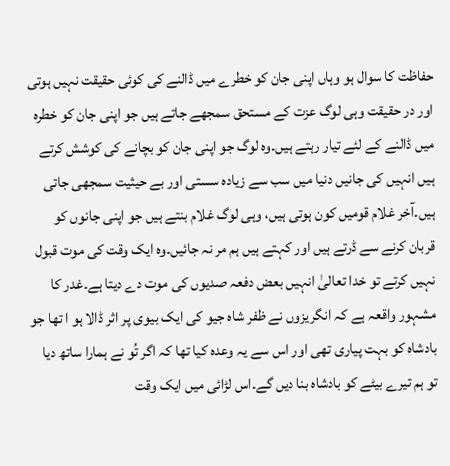حفاظت کا سوال ہو وہاں اپنی جان کو خطرے میں ڈالنے کی کوئی حقیقت نہیں ہوتی اور در حقیقت وہی لوگ عزت کے مستحق سمجھے جاتے ہیں جو اپنی جان کو خطرہ میں ڈالنے کے لئے تیار رہتے ہیں۔وہ لوگ جو اپنی جان کو بچانے کی کوشش کرتے ہیں انہیں کی جانیں دنیا میں سب سے زیادہ سستی اور بے حیثیت سمجھی جاتی ہیں۔آخر غلام قومیں کون ہوتی ہیں، وہی لوگ غلام بنتے ہیں جو اپنی جانوں کو قربان کرنے سے ڈرتے ہیں اور کہتے ہیں ہم مر نہ جائیں۔وہ ایک وقت کی موت قبول نہیں کرتے تو خدا تعالیٰ انہیں بعض دفعہ صدیوں کی موت دے دیتا ہے۔غدر کا مشہور واقعہ ہے کہ انگریزوں نے ظفر شاہ جیو کی ایک بیوی پر اثر ڈالا ہو ا تھا جو بادشاہ کو بہت پیاری تھی اور اس سے یہ وعدہ کیا تھا کہ اگر تُو نے ہمارا ساتھ دیا تو ہم تیرے بیٹے کو بادشاہ بنا دیں گے۔اس لڑائی میں ایک وقت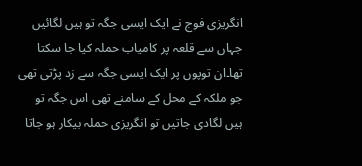انگریزی فوج نے ایک ایسی جگہ تو ہیں لگائیں جہاں سے قلعہ پر کامیاب حملہ کیا جا سکتا تھا۔ان توپوں پر ایک ایسی جگہ سے زد پڑتی تھی جو ملکہ کے محل کے سامنے تھی اس جگہ تو ہیں لگادی جاتیں تو انگریزی حملہ بیکار ہو جاتا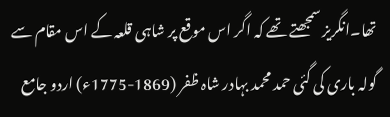تھا۔انگریز سمجھتے تھے کہ اگر اس موقع پر شاہی قلعہ کے اس مقام سے گولہ باری کی گئی حمد محمد بہادر شاہ ظفر (1869-1775ء) اردو جامع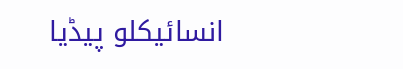انسائیکلو پیڈیا